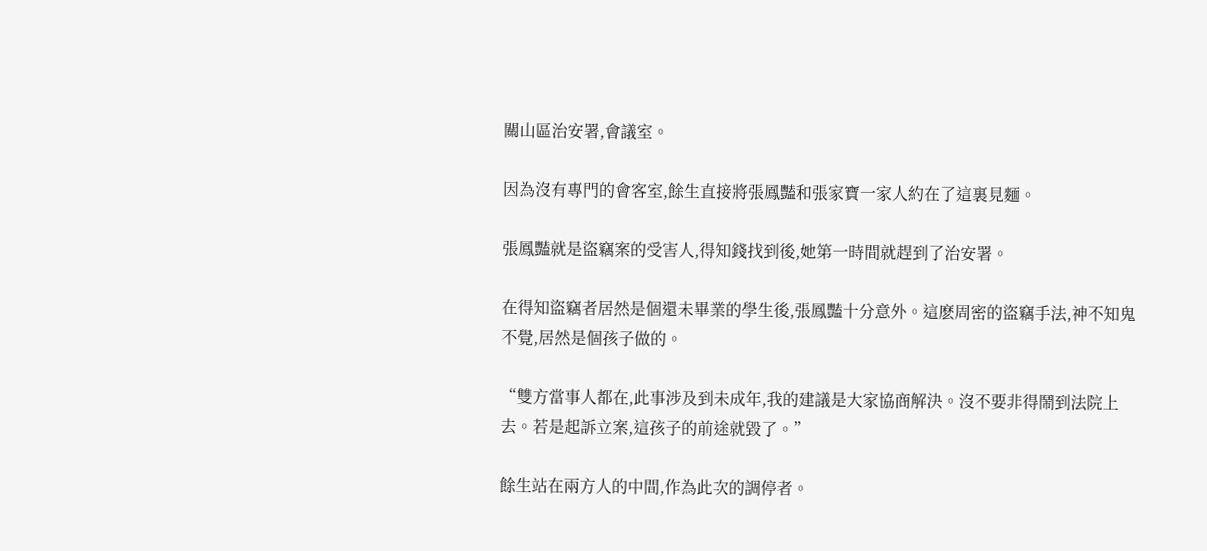關山區治安署,會議室。

因為沒有專門的會客室,餘生直接將張鳳豔和張家寶一家人約在了這裏見麵。

張鳳豔就是盜竊案的受害人,得知錢找到後,她第一時間就趕到了治安署。

在得知盜竊者居然是個還未畢業的學生後,張鳳豔十分意外。這麽周密的盜竊手法,神不知鬼不覺,居然是個孩子做的。

“雙方當事人都在,此事涉及到未成年,我的建議是大家協商解決。沒不要非得鬧到法院上去。若是起訴立案,這孩子的前途就毀了。”

餘生站在兩方人的中間,作為此次的調停者。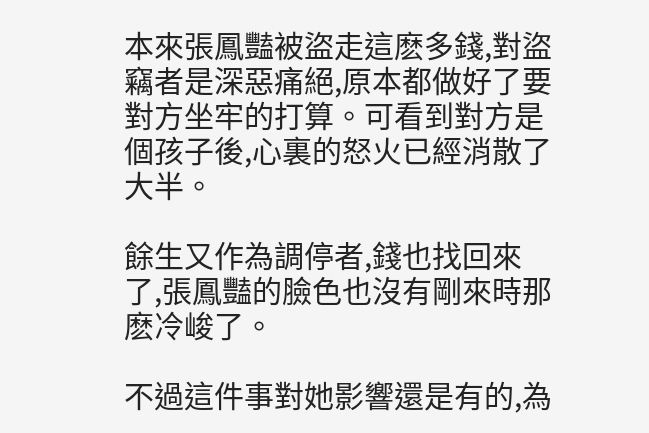本來張鳳豔被盜走這麽多錢,對盜竊者是深惡痛絕,原本都做好了要對方坐牢的打算。可看到對方是個孩子後,心裏的怒火已經消散了大半。

餘生又作為調停者,錢也找回來了,張鳳豔的臉色也沒有剛來時那麽冷峻了。

不過這件事對她影響還是有的,為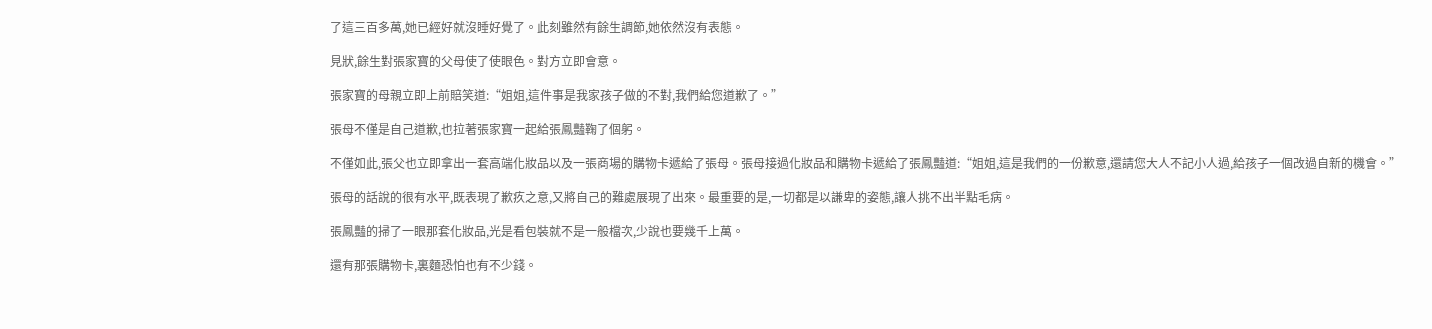了這三百多萬,她已經好就沒睡好覺了。此刻雖然有餘生調節,她依然沒有表態。

見狀,餘生對張家寶的父母使了使眼色。對方立即會意。

張家寶的母親立即上前賠笑道:“姐姐,這件事是我家孩子做的不對,我們給您道歉了。”

張母不僅是自己道歉,也拉著張家寶一起給張鳳豔鞠了個躬。

不僅如此,張父也立即拿出一套高端化妝品以及一張商場的購物卡遞給了張母。張母接過化妝品和購物卡遞給了張鳳豔道:“姐姐,這是我們的一份歉意,還請您大人不記小人過,給孩子一個改過自新的機會。”

張母的話說的很有水平,既表現了歉疚之意,又將自己的難處展現了出來。最重要的是,一切都是以謙卑的姿態,讓人挑不出半點毛病。

張鳳豔的掃了一眼那套化妝品,光是看包裝就不是一般檔次,少說也要幾千上萬。

還有那張購物卡,裏麵恐怕也有不少錢。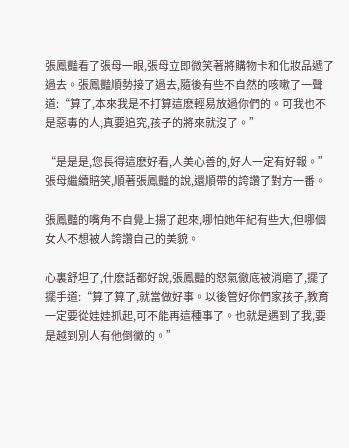張鳳豔看了張母一眼,張母立即微笑著將購物卡和化妝品遞了過去。張鳳豔順勢接了過去,隨後有些不自然的咳嗽了一聲道:“算了,本來我是不打算這麽輕易放過你們的。可我也不是惡毒的人,真要追究,孩子的將來就沒了。”

“是是是,您長得這麽好看,人美心善的,好人一定有好報。”張母繼續賠笑,順著張鳳豔的說,還順帶的誇讚了對方一番。

張鳳豔的嘴角不自覺上揚了起來,哪怕她年紀有些大,但哪個女人不想被人誇讚自己的美貌。

心裏舒坦了,什麽話都好說,張鳳豔的怒氣徹底被消磨了,擺了擺手道:“算了算了,就當做好事。以後管好你們家孩子,教育一定要從娃娃抓起,可不能再這種事了。也就是遇到了我,要是越到別人有他倒黴的。”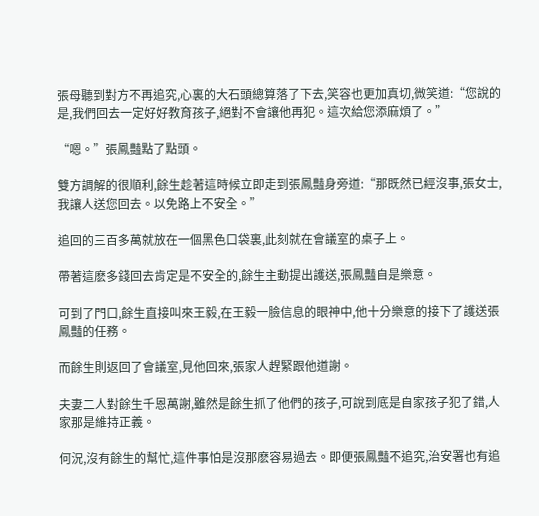張母聽到對方不再追究,心裏的大石頭總算落了下去,笑容也更加真切,微笑道:“您說的是,我們回去一定好好教育孩子,絕對不會讓他再犯。這次給您添麻煩了。”

“嗯。”張鳳豔點了點頭。

雙方調解的很順利,餘生趁著這時候立即走到張鳳豔身旁道:“那既然已經沒事,張女士,我讓人送您回去。以免路上不安全。”

追回的三百多萬就放在一個黑色口袋裏,此刻就在會議室的桌子上。

帶著這麽多錢回去肯定是不安全的,餘生主動提出護送,張鳳豔自是樂意。

可到了門口,餘生直接叫來王毅,在王毅一臉信息的眼神中,他十分樂意的接下了護送張鳳豔的任務。

而餘生則返回了會議室,見他回來,張家人趕緊跟他道謝。

夫妻二人對餘生千恩萬謝,雖然是餘生抓了他們的孩子,可說到底是自家孩子犯了錯,人家那是維持正義。

何況,沒有餘生的幫忙,這件事怕是沒那麽容易過去。即便張鳳豔不追究,治安署也有追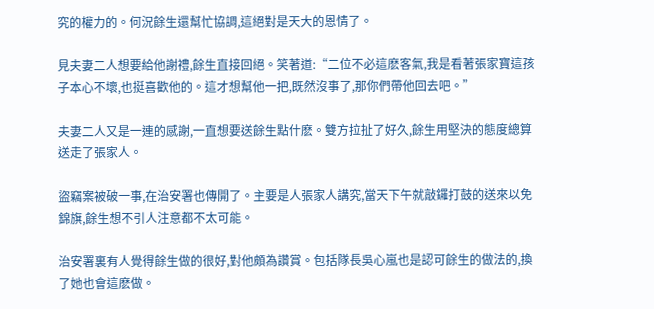究的權力的。何況餘生還幫忙協調,這絕對是天大的恩情了。

見夫妻二人想要給他謝禮,餘生直接回絕。笑著道:“二位不必這麽客氣,我是看著張家寶這孩子本心不壞,也挺喜歡他的。這才想幫他一把,既然沒事了,那你們帶他回去吧。”

夫妻二人又是一連的感謝,一直想要送餘生點什麽。雙方拉扯了好久,餘生用堅決的態度總算送走了張家人。

盜竊案被破一事,在治安署也傳開了。主要是人張家人講究,當天下午就敲鑼打鼓的送來以免錦旗,餘生想不引人注意都不太可能。

治安署裏有人覺得餘生做的很好,對他頗為讚賞。包括隊長吳心嵐也是認可餘生的做法的,換了她也會這麽做。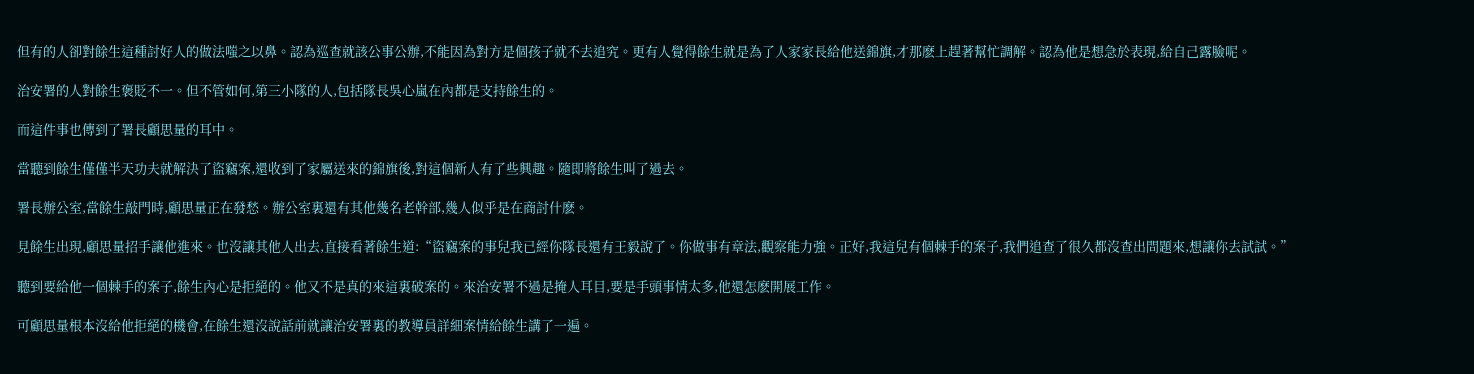但有的人卻對餘生這種討好人的做法嗤之以鼻。認為巡查就該公事公辦,不能因為對方是個孩子就不去追究。更有人覺得餘生就是為了人家家長給他送錦旗,才那麽上趕著幫忙調解。認為他是想急於表現,給自己露臉呢。

治安署的人對餘生褒貶不一。但不管如何,第三小隊的人,包括隊長吳心嵐在內都是支持餘生的。

而這件事也傳到了署長顧思量的耳中。

當聽到餘生僅僅半天功夫就解決了盜竊案,還收到了家屬送來的錦旗後,對這個新人有了些興趣。隨即將餘生叫了過去。

署長辦公室,當餘生敲門時,顧思量正在發愁。辦公室裏還有其他幾名老幹部,幾人似乎是在商討什麽。

見餘生出現,顧思量招手讓他進來。也沒讓其他人出去,直接看著餘生道:“盜竊案的事兒我已經你隊長還有王毅說了。你做事有章法,觀察能力強。正好,我這兒有個棘手的案子,我們追查了很久都沒查出問題來,想讓你去試試。”

聽到要給他一個棘手的案子,餘生內心是拒絕的。他又不是真的來這裏破案的。來治安署不過是掩人耳目,要是手頭事情太多,他還怎麽開展工作。

可顧思量根本沒給他拒絕的機會,在餘生還沒說話前就讓治安署裏的教導員詳細案情給餘生講了一遍。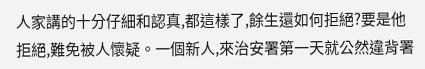人家講的十分仔細和認真,都這樣了,餘生還如何拒絕?要是他拒絕,難免被人懷疑。一個新人,來治安署第一天就公然違背署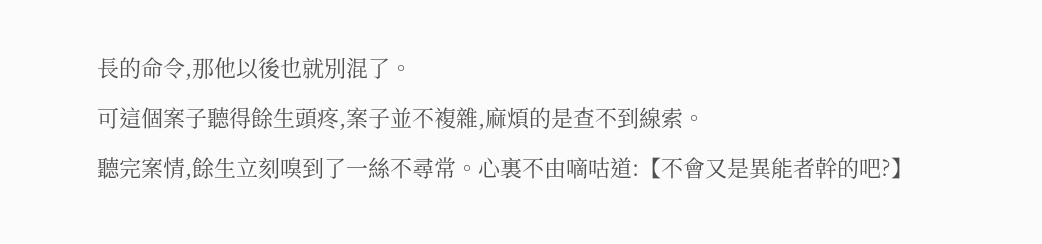長的命令,那他以後也就別混了。

可這個案子聽得餘生頭疼,案子並不複雜,麻煩的是查不到線索。

聽完案情,餘生立刻嗅到了一絲不尋常。心裏不由嘀咕道:【不會又是異能者幹的吧?】